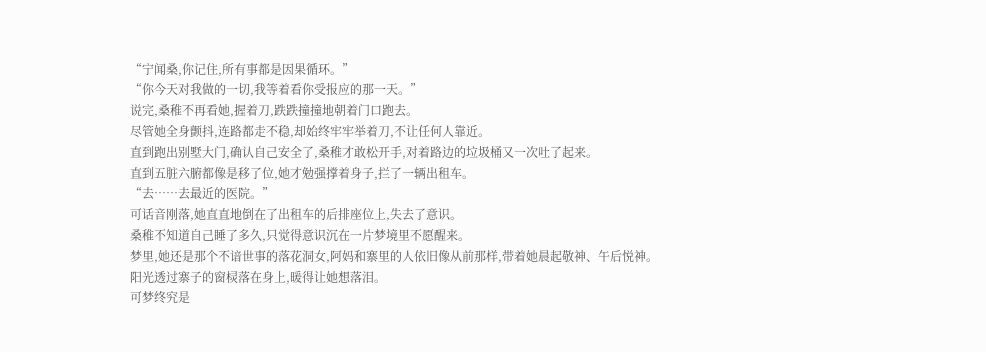“宁闻桑,你记住,所有事都是因果循环。”
“你今天对我做的一切,我等着看你受报应的那一天。”
说完,桑稚不再看她,握着刀,跌跌撞撞地朝着门口跑去。
尽管她全身颤抖,连路都走不稳,却始终牢牢举着刀,不让任何人靠近。
直到跑出别墅大门,确认自己安全了,桑稚才敢松开手,对着路边的垃圾桶又一次吐了起来。
直到五脏六腑都像是移了位,她才勉强撑着身子,拦了一辆出租车。
“去……去最近的医院。”
可话音刚落,她直直地倒在了出租车的后排座位上,失去了意识。
桑稚不知道自己睡了多久,只觉得意识沉在一片梦境里不愿醒来。
梦里,她还是那个不谙世事的落花洞女,阿妈和寨里的人依旧像从前那样,带着她晨起敬神、午后悦神。
阳光透过寨子的窗棂落在身上,暖得让她想落泪。
可梦终究是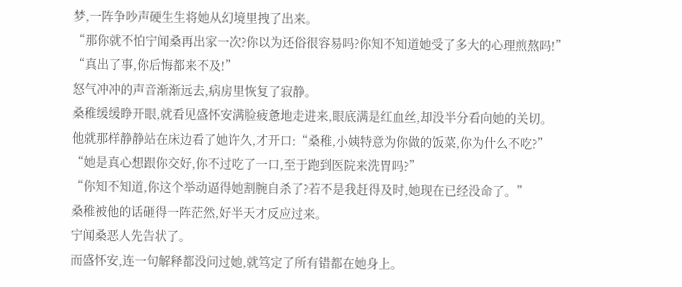梦,一阵争吵声硬生生将她从幻境里拽了出来。
“那你就不怕宁闻桑再出家一次?你以为还俗很容易吗?你知不知道她受了多大的心理煎熬吗!”
“真出了事,你后悔都来不及!”
怒气冲冲的声音渐渐远去,病房里恢复了寂静。
桑稚缓缓睁开眼,就看见盛怀安满脸疲惫地走进来,眼底满是红血丝,却没半分看向她的关切。
他就那样静静站在床边看了她许久,才开口:“桑稚,小姨特意为你做的饭菜,你为什么不吃?”
“她是真心想跟你交好,你不过吃了一口,至于跑到医院来洗胃吗?”
“你知不知道,你这个举动逼得她割腕自杀了?若不是我赶得及时,她现在已经没命了。”
桑稚被他的话砸得一阵茫然,好半天才反应过来。
宁闻桑恶人先告状了。
而盛怀安,连一句解释都没问过她,就笃定了所有错都在她身上。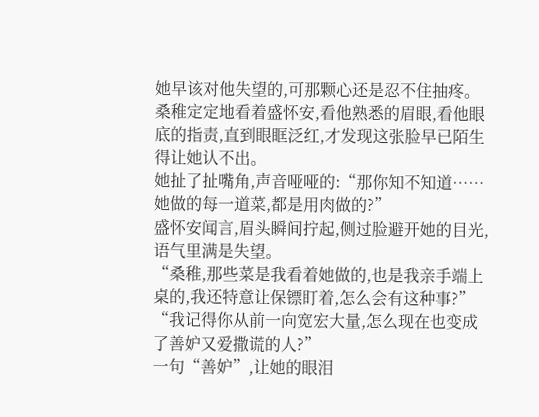她早该对他失望的,可那颗心还是忍不住抽疼。
桑稚定定地看着盛怀安,看他熟悉的眉眼,看他眼底的指责,直到眼眶泛红,才发现这张脸早已陌生得让她认不出。
她扯了扯嘴角,声音哑哑的:“那你知不知道……她做的每一道菜,都是用肉做的?”
盛怀安闻言,眉头瞬间拧起,侧过脸避开她的目光,语气里满是失望。
“桑稚,那些菜是我看着她做的,也是我亲手端上桌的,我还特意让保镖盯着,怎么会有这种事?”
“我记得你从前一向宽宏大量,怎么现在也变成了善妒又爱撒谎的人?”
一句“善妒”,让她的眼泪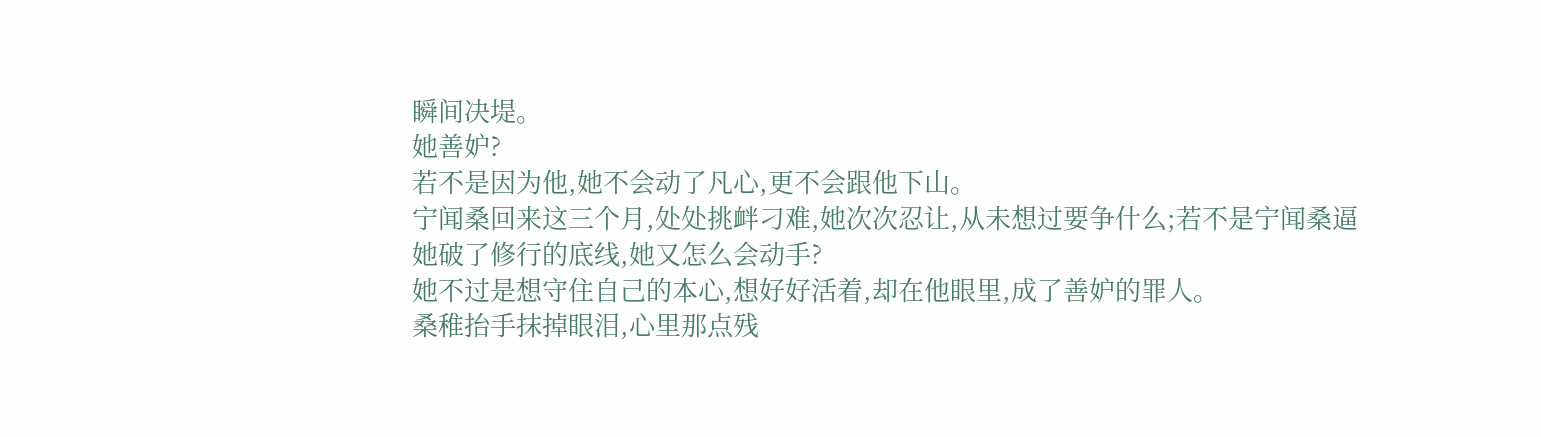瞬间决堤。
她善妒?
若不是因为他,她不会动了凡心,更不会跟他下山。
宁闻桑回来这三个月,处处挑衅刁难,她次次忍让,从未想过要争什么;若不是宁闻桑逼她破了修行的底线,她又怎么会动手?
她不过是想守住自己的本心,想好好活着,却在他眼里,成了善妒的罪人。
桑稚抬手抹掉眼泪,心里那点残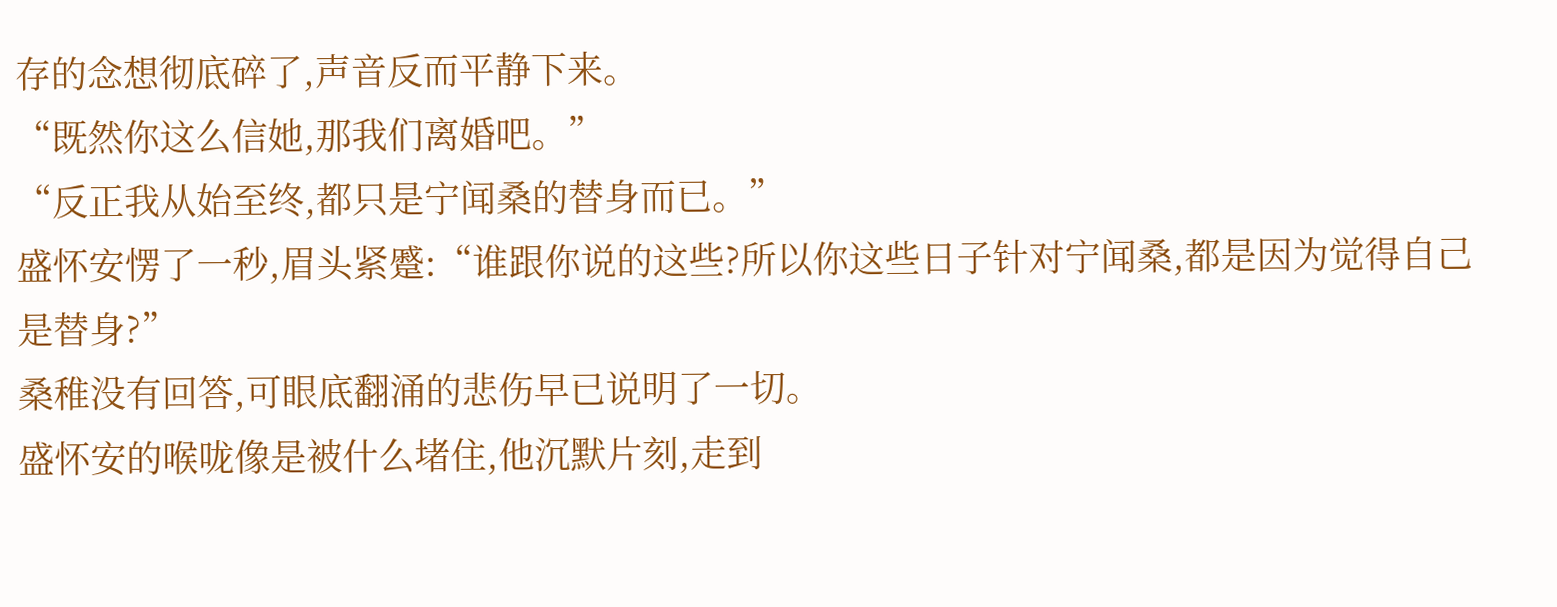存的念想彻底碎了,声音反而平静下来。
“既然你这么信她,那我们离婚吧。”
“反正我从始至终,都只是宁闻桑的替身而已。”
盛怀安愣了一秒,眉头紧蹙:“谁跟你说的这些?所以你这些日子针对宁闻桑,都是因为觉得自己是替身?”
桑稚没有回答,可眼底翻涌的悲伤早已说明了一切。
盛怀安的喉咙像是被什么堵住,他沉默片刻,走到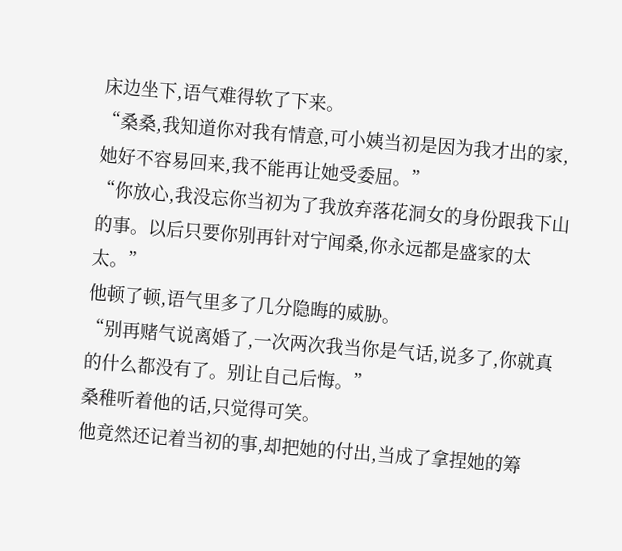床边坐下,语气难得软了下来。
“桑桑,我知道你对我有情意,可小姨当初是因为我才出的家,她好不容易回来,我不能再让她受委屈。”
“你放心,我没忘你当初为了我放弃落花洞女的身份跟我下山的事。以后只要你别再针对宁闻桑,你永远都是盛家的太太。”
他顿了顿,语气里多了几分隐晦的威胁。
“别再赌气说离婚了,一次两次我当你是气话,说多了,你就真的什么都没有了。别让自己后悔。”
桑稚听着他的话,只觉得可笑。
他竟然还记着当初的事,却把她的付出,当成了拿捏她的筹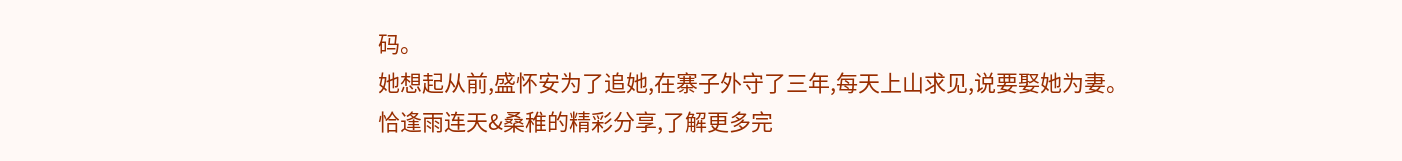码。
她想起从前,盛怀安为了追她,在寨子外守了三年,每天上山求见,说要娶她为妻。
恰逢雨连天&桑稚的精彩分享,了解更多完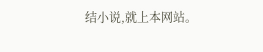结小说,就上本网站。